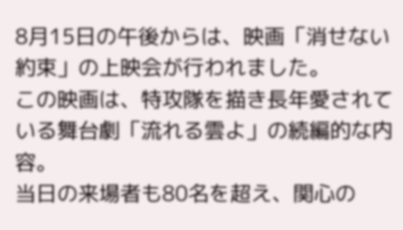8月15日の午後からは、映画「消せない約束」の上映会が行われました。
この映画は、特攻隊を描き長年愛されている舞台劇「流れる雲よ」の続編的な内容。
当日の来場者も80名を超え、関心の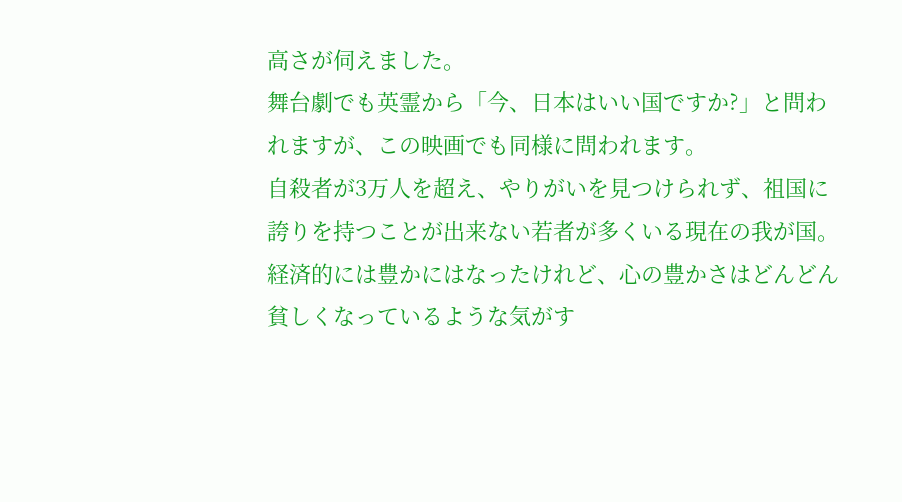高さが伺えました。
舞台劇でも英霊から「今、日本はいい国ですか?」と問われますが、この映画でも同様に問われます。
自殺者が3万人を超え、やりがいを見つけられず、祖国に誇りを持つことが出来ない若者が多くいる現在の我が国。
経済的には豊かにはなったけれど、心の豊かさはどんどん貧しくなっているような気がす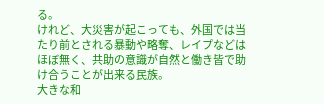る。
けれど、大災害が起こっても、外国では当たり前とされる暴動や略奪、レイプなどはほぼ無く、共助の意識が自然と働き皆で助け合うことが出来る民族。
大きな和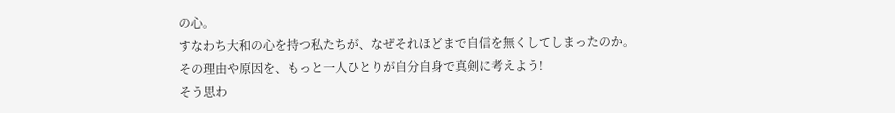の心。
すなわち大和の心を持つ私たちが、なぜそれほどまで自信を無くしてしまったのか。
その理由や原因を、もっと一人ひとりが自分自身で真剣に考えよう!
そう思わ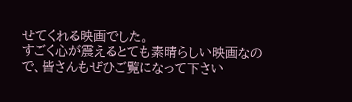せてくれる映画でした。
すごく心が震えるとても素晴らしい映画なので、皆さんもぜひご覧になって下さい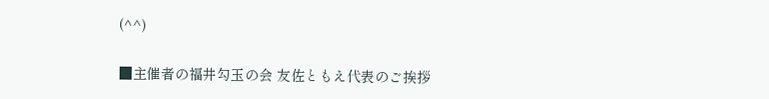(^^)

■主催者の福井勾玉の会 友佐ともえ代表のご挨拶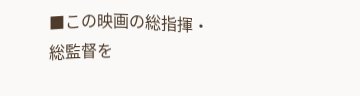■この映画の総指揮・総監督を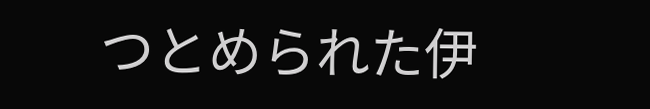つとめられた伊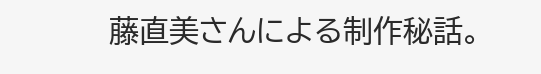藤直美さんによる制作秘話。